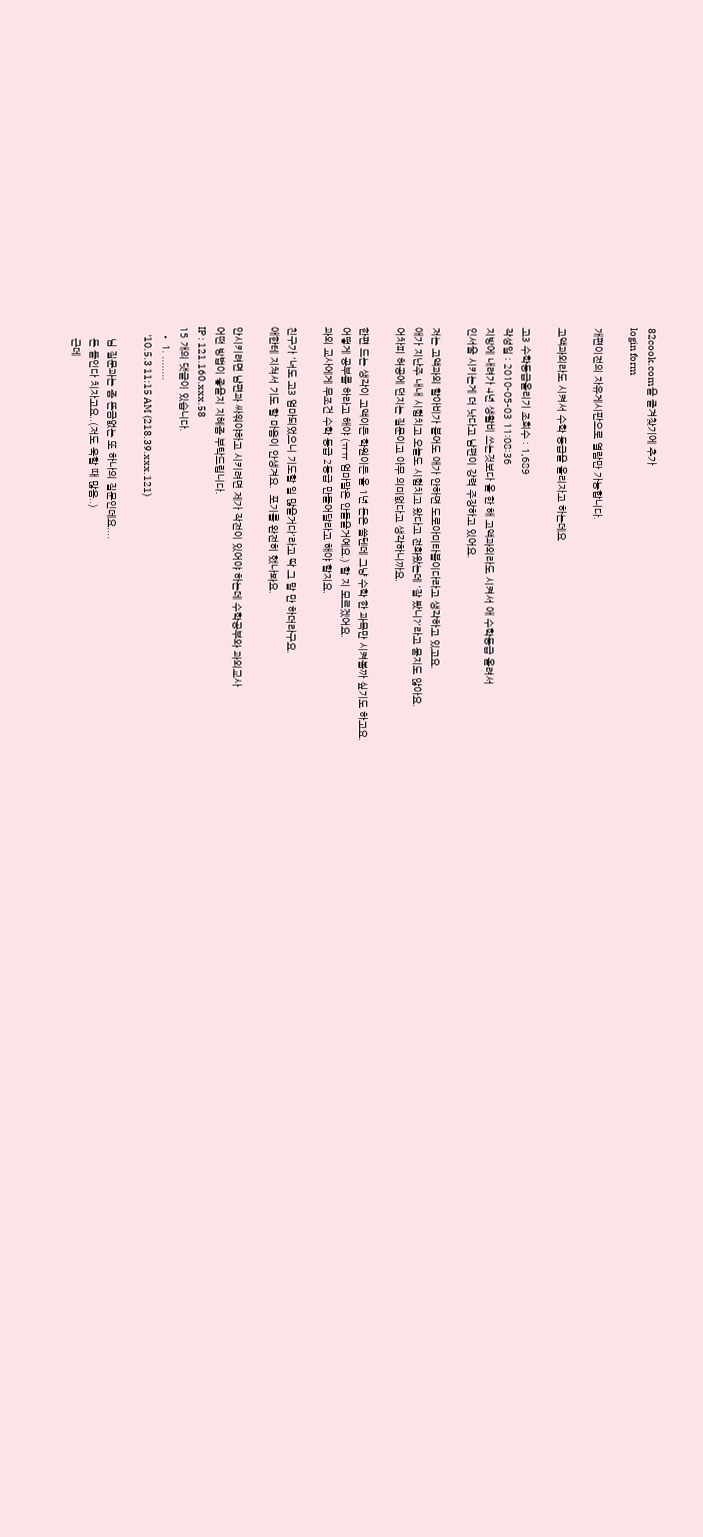82cook.com을 즐겨찾기에 추가
login form

개편이전의 자유게시판으로 열람만 가능합니다.

고액과외라도 시켜서 수학 등급을 올리자고 하는데요

고3 수학등급올리기 조회수 : 1,689
작성일 : 2010-05-03 11:08:36
지방에 내려가 4년 생활비 쓰는것보다 올 한 해 고액과외라도 시켜서 애 수학등급 올려서
인서울 시키는게 더 낫다고 남편이 강력 주장하고 있어요.

저는 고액과외 할아비가 붙어도 애가 안하면 도로아미타불이다라고 생각하고 있고요.
애가 지난주 내내 시험치고 오늘도 시험치고 왔다고 전화왔는데 '잘 봤니?'라고 묻지도 않아요.
어차피 허공에 던지는 질문이고 아무 의미없다고 생각하니까요.

한편 드는 생각이 고액이든 학원이든 올 1년 돈은 쓸텐데 그냥 수학 한 과목만 시켜볼까 싶기도 하고요.
어떻게 공부를 하라고 해야 (ㅠㅠ 엄마말은 안들을거예요.) 할 지 모르겠어요.
과외 교사에게 무조건 수학 등급 2등급 만들어달라고 해야 할지요.

친구가 '너도 고3 엄마되었으니 기도할 일 많을거다'라고 딱 그 말 만 하더라구요.
애한테 지쳐서 기도 할 마음이 안생겨요.  포기를 완전히 했나봐요.

안시키려면 남편과 싸워야하고 시키려면 제가 작전이 있어야 하는데 수학공부와 과외교사
어떤 방법이 좋을지 지혜좀 부탁드립니다.
IP : 121.160.xxx.58
15 개의 댓글이 있습니다.
  • 1. ........
    '10.5.3 11:15 AM (218.39.xxx.121)

    님 질문과는 좀 뜬금없는 또 하나의 질문인데요....
    돈 들인다 치자고요..(저도 욱할 때 많음..)
    근데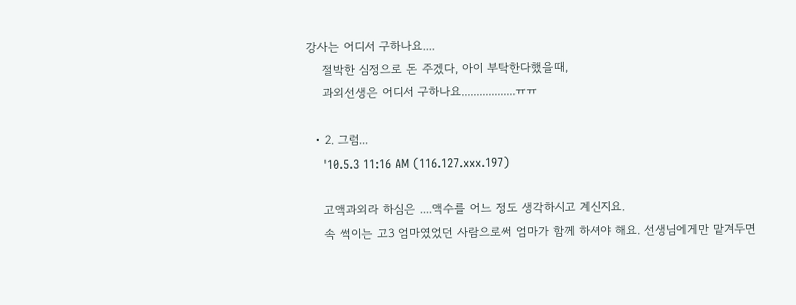강사는 어디서 구하나요....
    절박한 심정으로 돈 주겠다, 아이 부탁한다했을때,
    과외선생은 어디서 구하나요..................ㅠㅠ

  • 2. 그럼...
    '10.5.3 11:16 AM (116.127.xxx.197)

    고액과외라 하심은 ....액수를 어느 정도 생각하시고 계신지요.
    속 썩이는 고3 엄마였었던 사람으로써 엄마가 함께 하셔야 해요. 선생님에게만 맡겨두면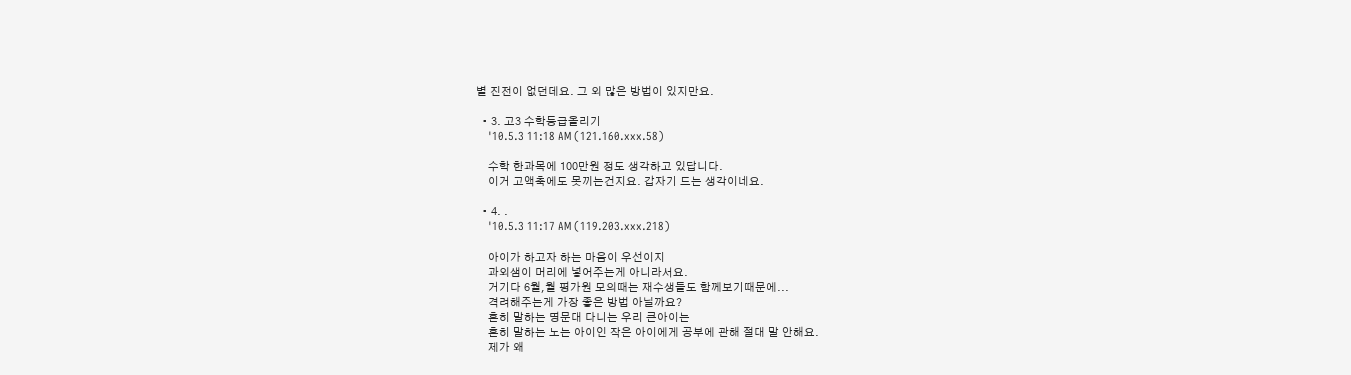별 진전이 없던데요. 그 외 많은 방법이 있지만요.

  • 3. 고3 수학등급올리기
    '10.5.3 11:18 AM (121.160.xxx.58)

    수학 한과목에 100만원 정도 생각하고 있답니다.
    이거 고액축에도 못끼는건지요. 갑자기 드는 생각이네요.

  • 4. .
    '10.5.3 11:17 AM (119.203.xxx.218)

    아이가 하고자 하는 마음이 우선이지
    과외샘이 머리에 넣어주는게 아니라서요.
    거기다 6월,월 평가원 모의때는 재수생들도 함께보기때문에...
    격려해주는게 가장 좋은 방법 아닐까요?
    흔히 말하는 명문대 다니는 우리 큰아이는
    흔히 말하는 노는 아이인 작은 아이에게 공부에 관해 절대 말 안해요.
    제가 왜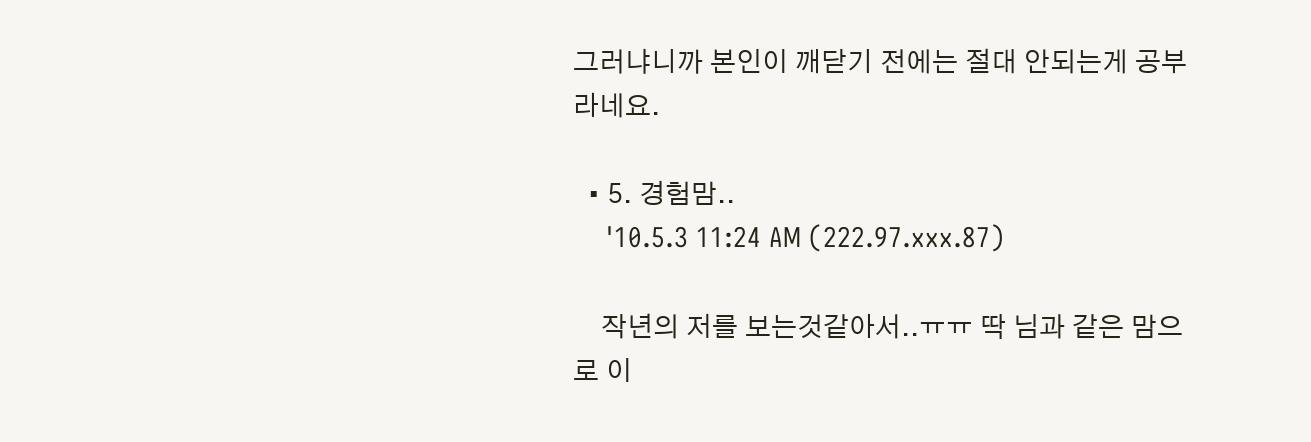그러냐니까 본인이 깨닫기 전에는 절대 안되는게 공부라네요.

  • 5. 경험맘..
    '10.5.3 11:24 AM (222.97.xxx.87)

    작년의 저를 보는것같아서..ㅠㅠ 딱 님과 같은 맘으로 이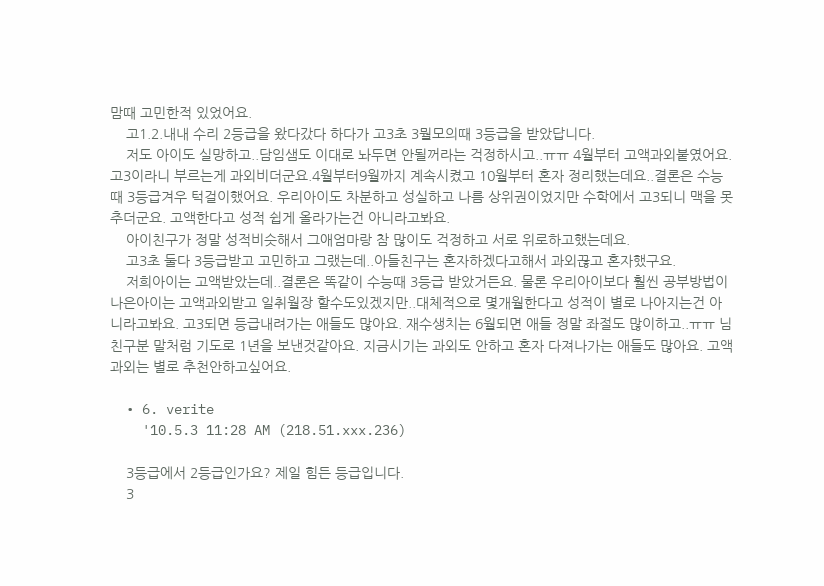맘때 고민한적 있었어요.
    고1.2.내내 수리 2등급을 왔다갔다 하다가 고3초 3뭘모의때 3등급을 받았답니다.
    저도 아이도 실망하고..담임샘도 이대로 놔두면 안될꺼라는 걱정하시고..ㅠㅠ 4월부터 고액과외붙였어요.고3이라니 부르는게 과외비더군요.4월부터9월까지 계속시켰고 10월부터 혼자 정리했는데요..결론은 수능때 3등급겨우 턱걸이했어요. 우리아이도 차분하고 성실하고 나름 상위권이었지만 수학에서 고3되니 맥을 못추더군요. 고액한다고 성적 쉽게 올라가는건 아니라고봐요.
    아이친구가 정말 성적비슷해서 그애엄마랑 참 많이도 걱정하고 서로 위로하고했는데요.
    고3초 둘다 3등급받고 고민하고 그랬는데..아들친구는 혼자하겠다고해서 과외끊고 혼자했구요.
    저희아이는 고액받았는데..결론은 똑같이 수능때 3등급 받았거든요. 물론 우리아이보다 훨씬 공부방법이 나은아이는 고액과외받고 일취월장 할수도있겠지만..대체적으로 몇개월한다고 성적이 별로 나아지는건 아니라고봐요. 고3되면 등급내려가는 애들도 많아요. 재수생치는 6월되면 애들 정말 좌절도 많이하고..ㅠㅠ 님 친구분 말처럼 기도로 1년을 보낸것같아요. 지금시기는 과외도 안하고 혼자 다져나가는 애들도 많아요. 고액과외는 별로 추천안하고싶어요.

  • 6. verite
    '10.5.3 11:28 AM (218.51.xxx.236)

    3등급에서 2등급인가요? 제일 힘든 등급입니다.
    3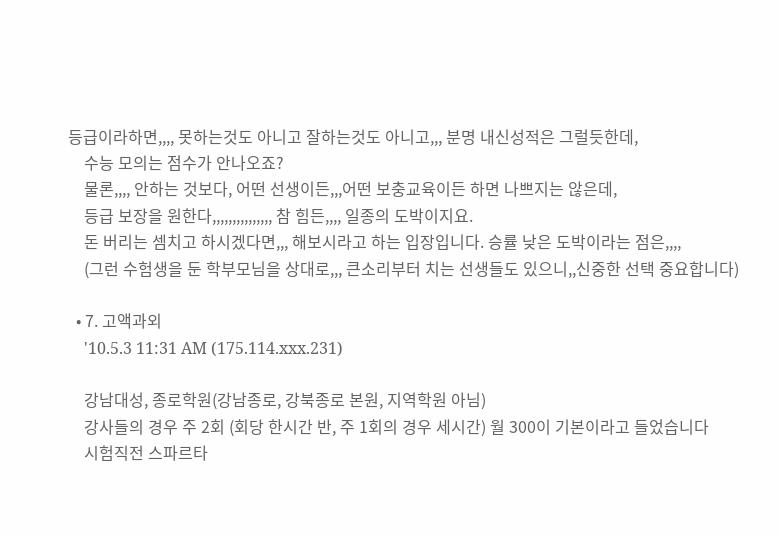등급이라하면,,,, 못하는것도 아니고 잘하는것도 아니고,,, 분명 내신성적은 그럴듯한데,
    수능 모의는 점수가 안나오죠?
    물론,,,, 안하는 것보다, 어떤 선생이든,,,어떤 보충교육이든 하면 나쁘지는 않은데,
    등급 보장을 원한다,,,,,,,,,,,,,,, 참 힘든,,,, 일종의 도박이지요.
    돈 버리는 셈치고 하시겠다면,,, 해보시라고 하는 입장입니다. 승률 낮은 도박이라는 점은,,,,
    (그런 수험생을 둔 학부모님을 상대로,,, 큰소리부터 치는 선생들도 있으니,,신중한 선택 중요합니다)

  • 7. 고액과외
    '10.5.3 11:31 AM (175.114.xxx.231)

    강남대성, 종로학원(강남종로, 강북종로 본원, 지역학원 아님)
    강사들의 경우 주 2회 (회당 한시간 반, 주 1회의 경우 세시간) 월 300이 기본이라고 들었습니다
    시험직전 스파르타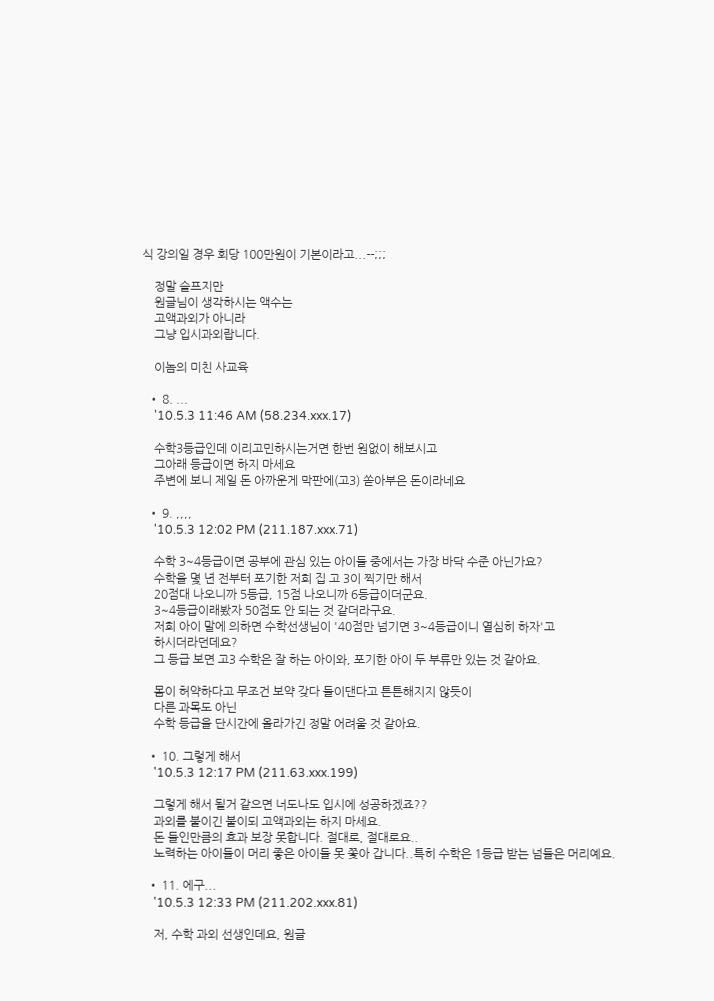식 강의일 경우 회당 100만원이 기본이라고...--;;;

    정말 슬프지만
    원글님이 생각하시는 액수는
    고액과외가 아니라
    그냥 입시과외랍니다.

    이놈의 미친 사교육

  • 8. ...
    '10.5.3 11:46 AM (58.234.xxx.17)

    수학3등급인데 이리고민하시는거면 한번 원없이 해보시고
    그아래 등급이면 하지 마세요
    주변에 보니 제일 돈 아까운게 막판에(고3) 쏟아부은 돈이라네요

  • 9. ,,,,
    '10.5.3 12:02 PM (211.187.xxx.71)

    수학 3~4등급이면 공부에 관심 있는 아이들 중에서는 가장 바닥 수준 아닌가요?
    수학을 몇 년 전부터 포기한 저희 집 고 3이 찍기만 해서
    20점대 나오니까 5등급, 15점 나오니까 6등급이더군요.
    3~4등급이래봤자 50점도 안 되는 것 같더라구요.
    저희 아이 말에 의하면 수학선생님이 '40점만 넘기면 3~4등급이니 열심히 하자'고
    하시더라던데요?
    그 등급 보면 고3 수학은 잘 하는 아이와, 포기한 아이 두 부류만 있는 것 같아요.

    몸이 허약하다고 무조건 보약 갖다 들이댄다고 튼튼해지지 않듯이
    다른 과목도 아닌
    수학 등급을 단시간에 올라가긴 정말 어려울 것 같아요.

  • 10. 그렇게 해서
    '10.5.3 12:17 PM (211.63.xxx.199)

    그렇게 해서 될거 같으면 너도나도 입시에 성공하겠죠??
    과외를 붙이긴 붙이되 고액과외는 하지 마세요.
    돈 들인만큼의 효과 보장 못합니다. 절대로, 절대로요..
    노력하는 아이들이 머리 좋은 아이들 못 쫓아 갑니다..특히 수학은 1등급 받는 넘들은 머리예요.

  • 11. 에구...
    '10.5.3 12:33 PM (211.202.xxx.81)

    저, 수학 과외 선생인데요, 원글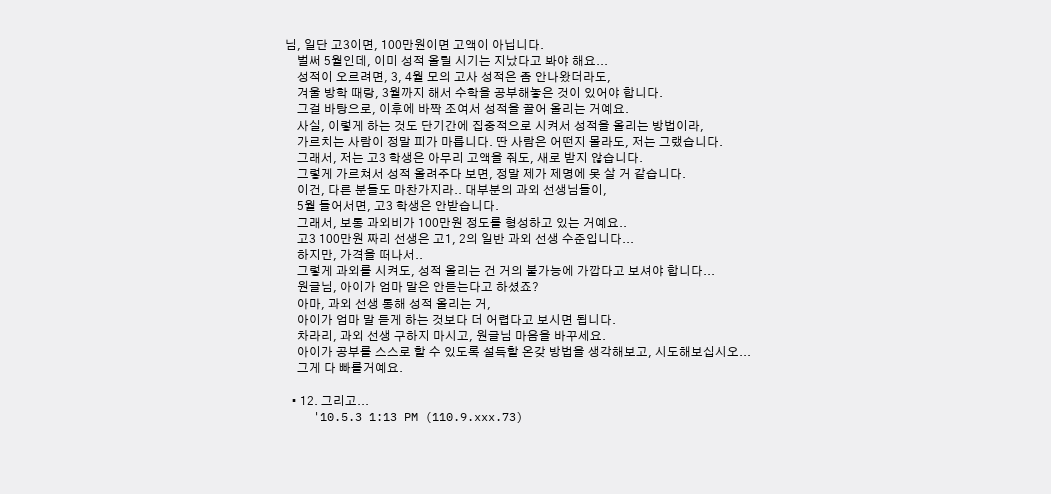님, 일단 고3이면, 100만원이면 고액이 아닙니다.
    벌써 5월인데, 이미 성적 올릴 시기는 지났다고 봐야 해요...
    성적이 오르려면, 3, 4월 모의 고사 성적은 좀 안나왔더라도,
    겨울 방학 때랑, 3월까지 해서 수학을 공부해놓은 것이 있어야 합니다.
    그걸 바탕으로, 이후에 바짝 조여서 성적을 끌어 올리는 거예요.
    사실, 이렇게 하는 것도 단기간에 집중적으로 시켜서 성적을 올리는 방법이라,
    가르치는 사람이 정말 피가 마릅니다. 딴 사람은 어떤지 몰라도, 저는 그랬습니다.
    그래서, 저는 고3 학생은 아무리 고액을 줘도, 새로 받지 않습니다.
    그렇게 가르쳐서 성적 올려주다 보면, 정말 제가 제명에 못 살 거 같습니다.
    이건, 다른 분들도 마찬가지라.. 대부분의 과외 선생님들이,
    5월 들어서면, 고3 학생은 안받습니다.
    그래서, 보통 과외비가 100만원 정도를 형성하고 있는 거예요..
    고3 100만원 짜리 선생은 고1, 2의 일반 과외 선생 수준입니다...
    하지만, 가격을 떠나서..
    그렇게 과외를 시켜도, 성적 올리는 건 거의 불가능에 가깝다고 보셔야 합니다...
    원글님, 아이가 엄마 말은 안듣는다고 하셨죠?
    아마, 과외 선생 통해 성적 올리는 거,
    아이가 엄마 말 듣게 하는 것보다 더 어렵다고 보시면 됩니다.
    차라리, 과외 선생 구하지 마시고, 원글님 마음을 바꾸세요.
    아이가 공부를 스스로 할 수 있도록 설득할 온갖 방법을 생각해보고, 시도해보십시오...
    그게 다 빠를거예요.

  • 12. 그리고...
    '10.5.3 1:13 PM (110.9.xxx.73)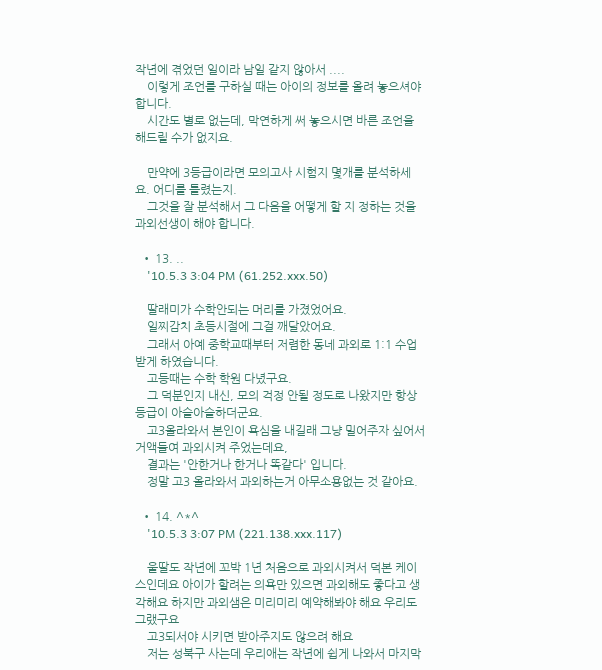작년에 겪었던 일이라 남일 같지 않아서 ....
    이렇게 조언를 구하실 때는 아이의 정보를 올려 놓으셔야 합니다.
    시간도 별로 없는데, 막연하게 써 놓으시면 바른 조언을 해드릴 수가 없지요.

    만약에 3등급이라면 모의고사 시험지 몇개를 분석하세요. 어디를 틀렸는지.
    그것을 잘 분석해서 그 다음을 어떻게 할 지 정하는 것을 과외선생이 해야 합니다.

  • 13. ..
    '10.5.3 3:04 PM (61.252.xxx.50)

    딸래미가 수학안되는 머리를 가졌었어요.
    일찌감치 초등시절에 그걸 깨달았어요.
    그래서 아예 중학교때부터 저렴한 동네 과외로 1:1 수업받게 하였습니다.
    고등때는 수학 학원 다녔구요.
    그 덕분인지 내신, 모의 걱정 안될 정도로 나왔지만 항상 등급이 아슬아슬하더군요.
    고3올라와서 본인이 욕심을 내길래 그냥 밀어주자 싶어서 거액들여 과외시켜 주었는데요,
    결과는 '안한거나 한거나 똑같다' 입니다.
    정말 고3 올라와서 과외하는거 아무소용없는 것 같아요.

  • 14. ^*^
    '10.5.3 3:07 PM (221.138.xxx.117)

    울딸도 작년에 꼬박 1년 처음으로 과외시켜서 덕본 케이스인데요 아이가 할려는 의욕만 있으면 과외해도 좋다고 생각해요 하지만 과외샘은 미리미리 예약해봐야 해요 우리도 그랬구요
    고3되서야 시키면 받아주지도 않으려 해요
    저는 성북구 사는데 우리애는 작년에 쉽게 나와서 마지막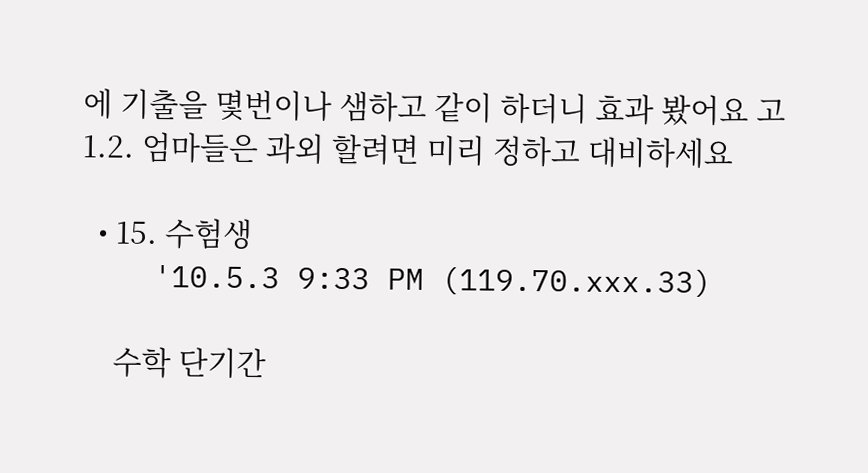에 기출을 몇번이나 샘하고 같이 하더니 효과 봤어요 고1.2. 엄마들은 과외 할려면 미리 정하고 대비하세요

  • 15. 수험생
    '10.5.3 9:33 PM (119.70.xxx.33)

    수학 단기간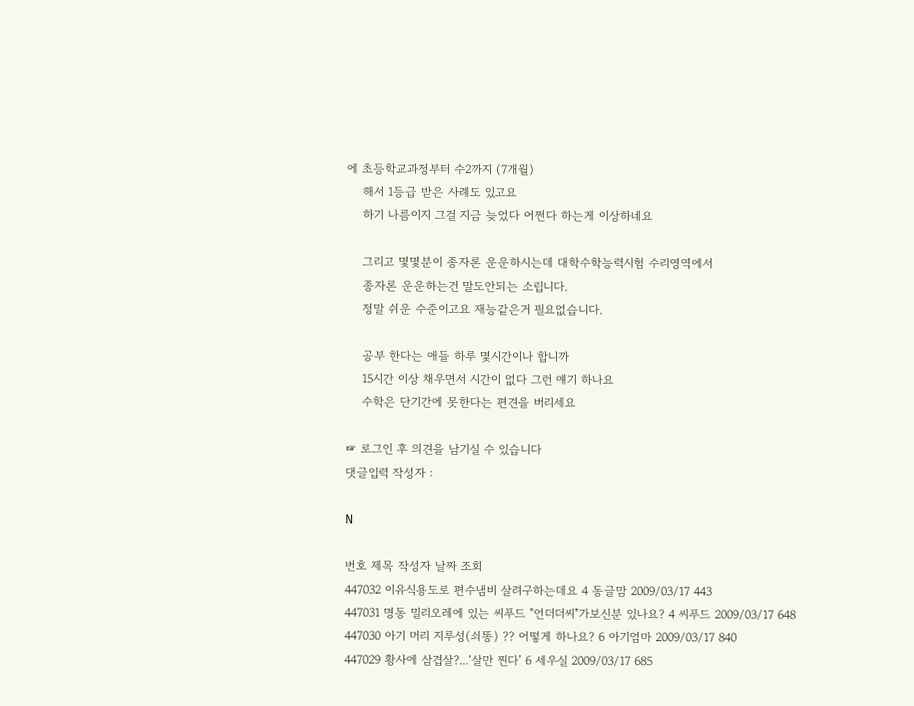에 초등학교과정부터 수2까지 (7개월)
    해서 1등급 받은 사례도 있고요
    하기 나름이지 그걸 지금 늦었다 어쩐다 하는게 이상하네요

    그리고 몇몇분이 종자론 운운하시는데 대학수학능력시험 수리영역에서
    종자론 운운하는건 말도안되는 소립니다.
    정말 쉬운 수준이고요 재능같은거 필요없습니다.

    공부 한다는 애들 하루 몇시간이나 합니까
    15시간 이상 채우면서 시간이 없다 그런 얘기 하나요
    수학은 단기간에 못한다는 편견을 버리세요

☞ 로그인 후 의견을 남기실 수 있습니다
댓글입력 작성자 :

N

번호 제목 작성자 날짜 조회
447032 이유식용도로 편수냄비 살려구하는데요 4 동글맘 2009/03/17 443
447031 명동 밀리오레에 있는 씨푸드 "언더더씨"가보신분 있나요? 4 씨푸드 2009/03/17 648
447030 아기 머리 지루성(쇠똥) ?? 어떻게 하나요? 6 아기엄마 2009/03/17 840
447029 황사에 삼겹살?...‘살만 찐다’ 6 세우실 2009/03/17 685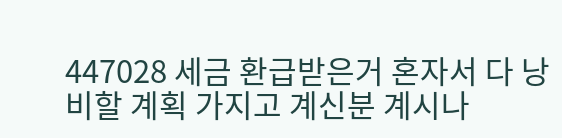447028 세금 환급받은거 혼자서 다 낭비할 계획 가지고 계신분 계시나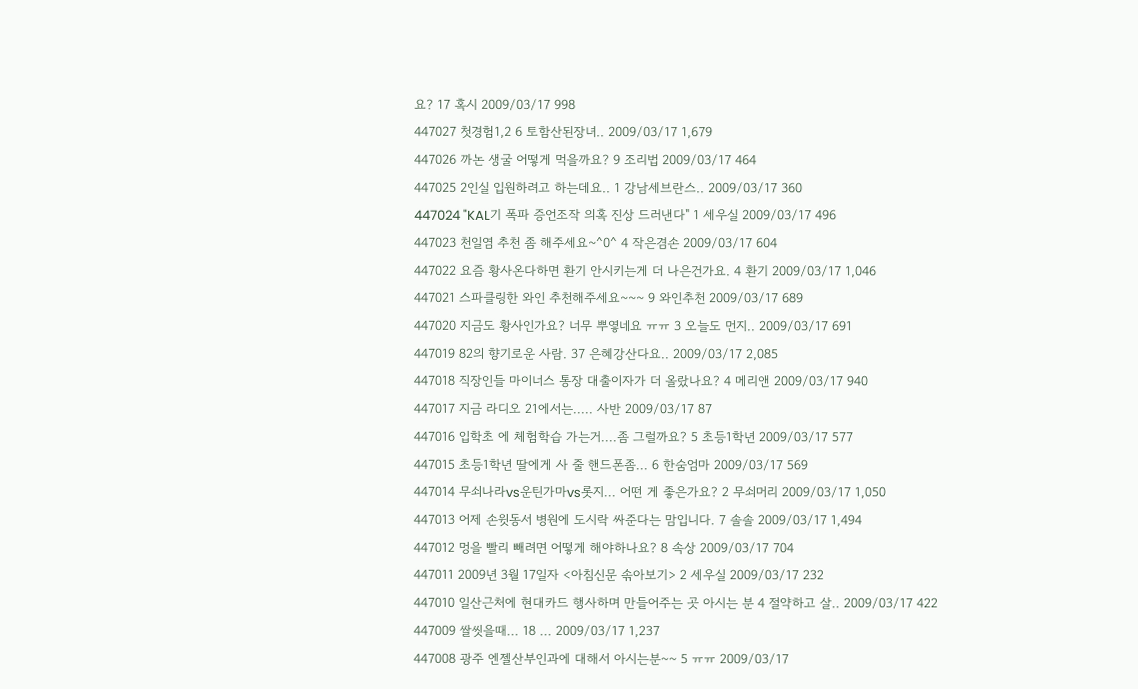요? 17 혹시 2009/03/17 998
447027 첫경험1,2 6 토함산된장녀.. 2009/03/17 1,679
447026 까논 생굴 어떻게 먹을까요? 9 조리법 2009/03/17 464
447025 2인실 입원하려고 하는데요.. 1 강남세브란스.. 2009/03/17 360
447024 "KAL기 폭파 증언조작 의혹 진상 드러낸다" 1 세우실 2009/03/17 496
447023 천일염 추천 좀 해주세요~^0^ 4 작은겸손 2009/03/17 604
447022 요즘 황사온다하면 환기 안시키는게 더 나은건가요. 4 환기 2009/03/17 1,046
447021 스파클링한 와인 추천해주세요~~~ 9 와인추천 2009/03/17 689
447020 지금도 황사인가요? 너무 뿌옇네요 ㅠㅠ 3 오늘도 먼지.. 2009/03/17 691
447019 82의 향기로운 사람. 37 은혜강산다요.. 2009/03/17 2,085
447018 직장인들 마이너스 통장 대출이자가 더 올랐나요? 4 메리앤 2009/03/17 940
447017 지금 라디오 21에서는..... 사반 2009/03/17 87
447016 입학초 에 체험학습 가는거....좀 그럴까요? 5 초등1학년 2009/03/17 577
447015 초등1학년 딸에게 사 줄 핸드폰좀... 6 한숨엄마 2009/03/17 569
447014 무쇠나라vs운틴가마vs롯지... 어떤 게 좋은가요? 2 무쇠머리 2009/03/17 1,050
447013 어제 손윗동서 병원에 도시락 싸준다는 맘입니다. 7 솔솔 2009/03/17 1,494
447012 멍을 빨리 빼려면 어떻게 해야하나요? 8 속상 2009/03/17 704
447011 2009년 3월 17일자 <아침신문 솎아보기> 2 세우실 2009/03/17 232
447010 일산근처에 현대카드 행사하며 만들어주는 곳 아시는 분 4 절약하고 살.. 2009/03/17 422
447009 쌀씻을때... 18 ... 2009/03/17 1,237
447008 광주 엔젤산부인과에 대해서 아시는분~~ 5 ㅠㅠ 2009/03/17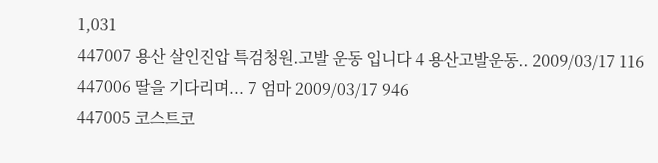1,031
447007 용산 살인진압 특검청원.고발 운동 입니다 4 용산고발운동.. 2009/03/17 116
447006 딸을 기다리며... 7 엄마 2009/03/17 946
447005 코스트코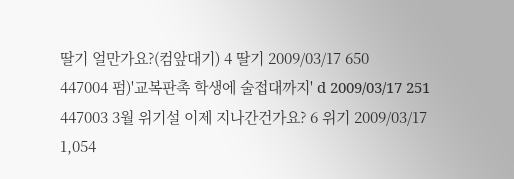딸기 얼만가요?(컴앞대기) 4 딸기 2009/03/17 650
447004 펌)'교복판촉 학생에 술접대까지' d 2009/03/17 251
447003 3월 위기설 이제 지나간건가요? 6 위기 2009/03/17 1,054